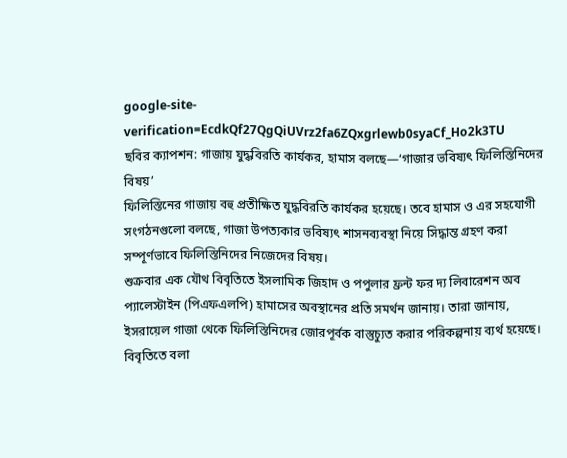google-site-verification=EcdkQf27QgQiUVrz2fa6ZQxgrlewb0syaCf_Ho2k3TU
ছবির ক্যাপশন: গাজায় যুদ্ধবিরতি কার্যকর, হামাস বলছে—‘গাজার ভবিষ্যৎ ফিলিস্তিনিদের বিষয়’
ফিলিস্তিনের গাজায় বহু প্রতীক্ষিত যুদ্ধবিরতি কার্যকর হয়েছে। তবে হামাস ও এর সহযোগী সংগঠনগুলো বলছে, গাজা উপত্যকার ভবিষ্যৎ শাসনব্যবস্থা নিয়ে সিদ্ধান্ত গ্রহণ করা সম্পূর্ণভাবে ফিলিস্তিনিদের নিজেদের বিষয়।
শুক্রবার এক যৌথ বিবৃতিতে ইসলামিক জিহাদ ও পপুলার ফ্রন্ট ফর দ্য লিবারেশন অব প্যালেস্টাইন (পিএফএলপি) হামাসের অবস্থানের প্রতি সমর্থন জানায়। তারা জানায়, ইসরায়েল গাজা থেকে ফিলিস্তিনিদের জোরপূর্বক বাস্তুচ্যুত করার পরিকল্পনায় ব্যর্থ হয়েছে।
বিবৃতিতে বলা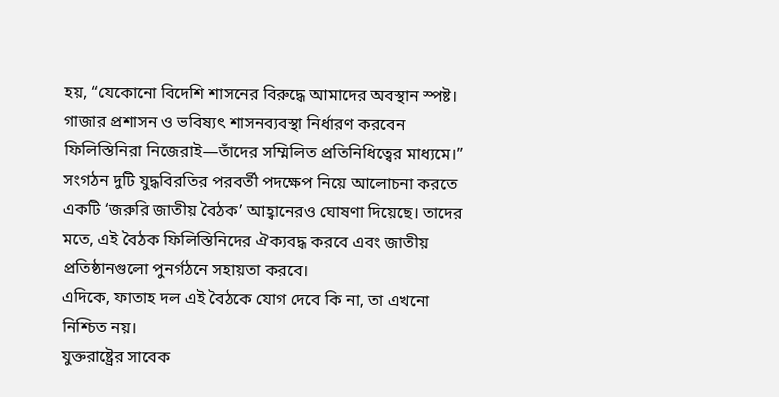হয়, “যেকোনো বিদেশি শাসনের বিরুদ্ধে আমাদের অবস্থান স্পষ্ট। গাজার প্রশাসন ও ভবিষ্যৎ শাসনব্যবস্থা নির্ধারণ করবেন ফিলিস্তিনিরা নিজেরাই—তাঁদের সম্মিলিত প্রতিনিধিত্বের মাধ্যমে।”
সংগঠন দুটি যুদ্ধবিরতির পরবর্তী পদক্ষেপ নিয়ে আলোচনা করতে একটি ‘জরুরি জাতীয় বৈঠক’ আহ্বানেরও ঘোষণা দিয়েছে। তাদের মতে, এই বৈঠক ফিলিস্তিনিদের ঐক্যবদ্ধ করবে এবং জাতীয় প্রতিষ্ঠানগুলো পুনর্গঠনে সহায়তা করবে।
এদিকে, ফাতাহ দল এই বৈঠকে যোগ দেবে কি না, তা এখনো নিশ্চিত নয়।
যুক্তরাষ্ট্রের সাবেক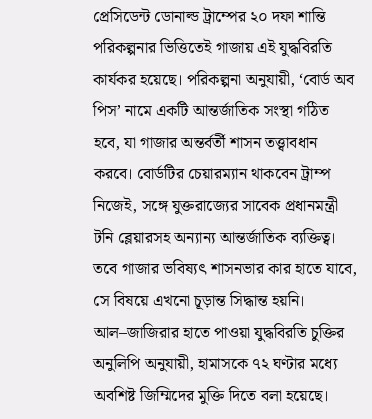প্রেসিডেন্ট ডোনাল্ড ট্রাম্পের ২০ দফা শান্তি পরিকল্পনার ভিত্তিতেই গাজায় এই যুদ্ধবিরতি কার্যকর হয়েছে। পরিকল্পনা অনুযায়ী, ‘বোর্ড অব পিস’ নামে একটি আন্তর্জাতিক সংস্থা গঠিত হবে, যা গাজার অন্তর্বর্তী শাসন তত্ত্বাবধান করবে। বোর্ডটির চেয়ারম্যান থাকবেন ট্রাম্প নিজেই, সঙ্গে যুক্তরাজ্যের সাবেক প্রধানমন্ত্রী টনি ব্লেয়ারসহ অন্যান্য আন্তর্জাতিক ব্যক্তিত্ব।
তবে গাজার ভবিষ্যৎ শাসনভার কার হাতে যাবে, সে বিষয়ে এখনো চূড়ান্ত সিদ্ধান্ত হয়নি।
আল–জাজিরার হাতে পাওয়া যুদ্ধবিরতি চুক্তির অনুলিপি অনুযায়ী, হামাসকে ৭২ ঘণ্টার মধ্যে অবশিষ্ট জিম্মিদের মুক্তি দিতে বলা হয়েছে।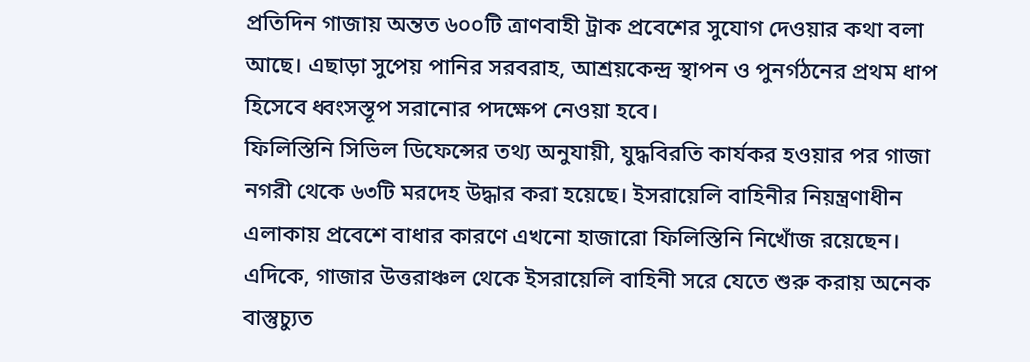প্রতিদিন গাজায় অন্তত ৬০০টি ত্রাণবাহী ট্রাক প্রবেশের সুযোগ দেওয়ার কথা বলা আছে। এছাড়া সুপেয় পানির সরবরাহ, আশ্রয়কেন্দ্র স্থাপন ও পুনর্গঠনের প্রথম ধাপ হিসেবে ধ্বংসস্তূপ সরানোর পদক্ষেপ নেওয়া হবে।
ফিলিস্তিনি সিভিল ডিফেন্সের তথ্য অনুযায়ী, যুদ্ধবিরতি কার্যকর হওয়ার পর গাজা নগরী থেকে ৬৩টি মরদেহ উদ্ধার করা হয়েছে। ইসরায়েলি বাহিনীর নিয়ন্ত্রণাধীন এলাকায় প্রবেশে বাধার কারণে এখনো হাজারো ফিলিস্তিনি নিখোঁজ রয়েছেন।
এদিকে, গাজার উত্তরাঞ্চল থেকে ইসরায়েলি বাহিনী সরে যেতে শুরু করায় অনেক বাস্তুচ্যুত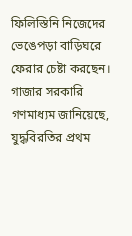ফিলিস্তিনি নিজেদের ভেঙেপড়া বাড়িঘরে ফেরার চেষ্টা করছেন।
গাজার সরকারি গণমাধ্যম জানিয়েছে, যুদ্ধবিরতির প্রথম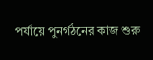পর্যায়ে পুনর্গঠনের কাজ শুরু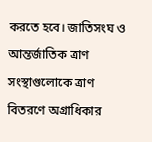করতে হবে। জাতিসংঘ ও আন্তর্জাতিক ত্রাণ সংস্থাগুলোকে ত্রাণ বিতরণে অগ্রাধিকার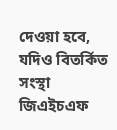দেওয়া হবে, যদিও বিতর্কিত সংস্থা জিএইচএফ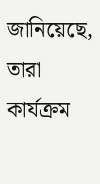জানিয়েছে, তারা কার্যক্রম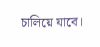চালিয়ে যাবে।